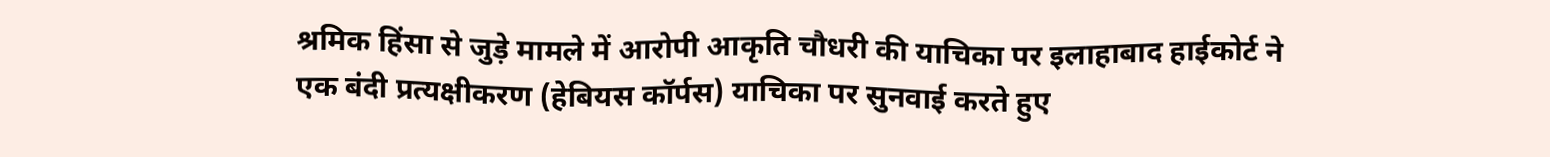श्रमिक हिंसा से जुड़े मामले में आरोपी आकृति चौधरी की याचिका पर इलाहाबाद हाईकोर्ट ने एक बंदी प्रत्यक्षीकरण (हेबियस कॉर्पस) याचिका पर सुनवाई करते हुए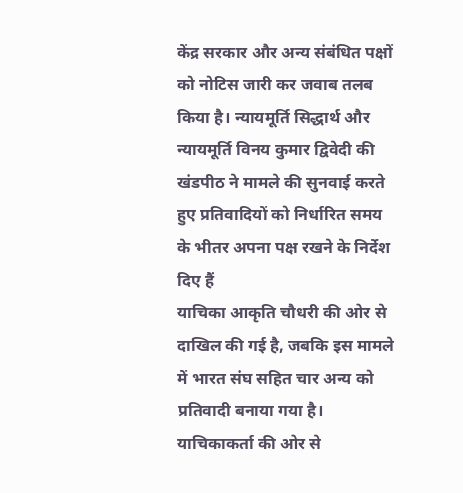केंद्र सरकार और अन्य संबंधित पक्षों को नोटिस जारी कर जवाब तलब किया है। न्यायमूर्ति सिद्धार्थ और न्यायमूर्ति विनय कुमार द्विवेदी की खंडपीठ ने मामले की सुनवाई करते हुए प्रतिवादियों को निर्धारित समय के भीतर अपना पक्ष रखने के निर्देश दिए हैं
याचिका आकृति चौधरी की ओर से दाखिल की गई है, जबकि इस मामले में भारत संघ सहित चार अन्य को प्रतिवादी बनाया गया है। याचिकाकर्ता की ओर से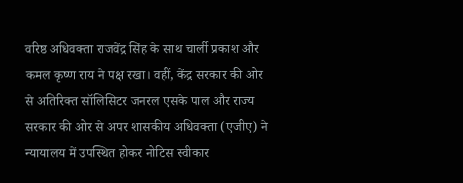वरिष्ठ अधिवक्ता राजवेंद्र सिंह के साथ चार्ली प्रकाश और कमल कृष्ण राय ने पक्ष रखा। वहीं, केंद्र सरकार की ओर से अतिरिक्त सॉलिसिटर जनरल एसके पाल और राज्य सरकार की ओर से अपर शासकीय अधिवक्ता (एजीए) ने न्यायालय में उपस्थित होकर नोटिस स्वीकार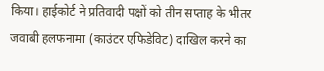किया। हाईकोर्ट ने प्रतिवादी पक्षों को तीन सप्ताह के भीतर जवाबी हलफनामा (काउंटर एफिडेविट) दाखिल करने का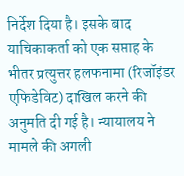निर्देश दिया है। इसके बाद याचिकाकर्ता को एक सप्ताह के भीतर प्रत्युत्तर हलफनामा (रिजॉइंडर एफिडेविट) दाखिल करने की अनुमति दी गई है। न्यायालय ने मामले की अगली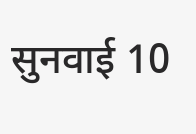सुनवाई 10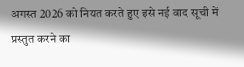अगस्त 2026 को नियत करते हुए इसे नई वाद सूची में प्रस्तुत करने का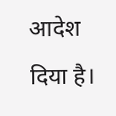आदेश दिया है।